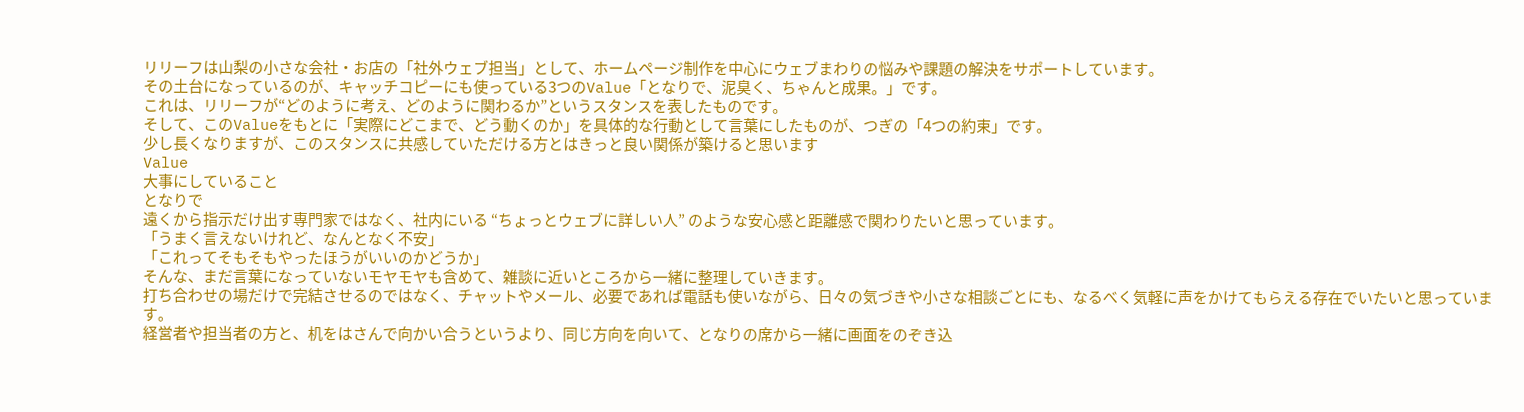リリーフは山梨の小さな会社・お店の「社外ウェブ担当」として、ホームページ制作を中心にウェブまわりの悩みや課題の解決をサポートしています。
その土台になっているのが、キャッチコピーにも使っている3つのValue「となりで、泥臭く、ちゃんと成果。」です。
これは、リリーフが“どのように考え、どのように関わるか”というスタンスを表したものです。
そして、このValueをもとに「実際にどこまで、どう動くのか」を具体的な行動として言葉にしたものが、つぎの「4つの約束」です。
少し長くなりますが、このスタンスに共感していただける方とはきっと良い関係が築けると思います
Value
大事にしていること
となりで
遠くから指示だけ出す専門家ではなく、社内にいる “ちょっとウェブに詳しい人” のような安心感と距離感で関わりたいと思っています。
「うまく言えないけれど、なんとなく不安」
「これってそもそもやったほうがいいのかどうか」
そんな、まだ言葉になっていないモヤモヤも含めて、雑談に近いところから一緒に整理していきます。
打ち合わせの場だけで完結させるのではなく、チャットやメール、必要であれば電話も使いながら、日々の気づきや小さな相談ごとにも、なるべく気軽に声をかけてもらえる存在でいたいと思っています。
経営者や担当者の方と、机をはさんで向かい合うというより、同じ方向を向いて、となりの席から一緒に画面をのぞき込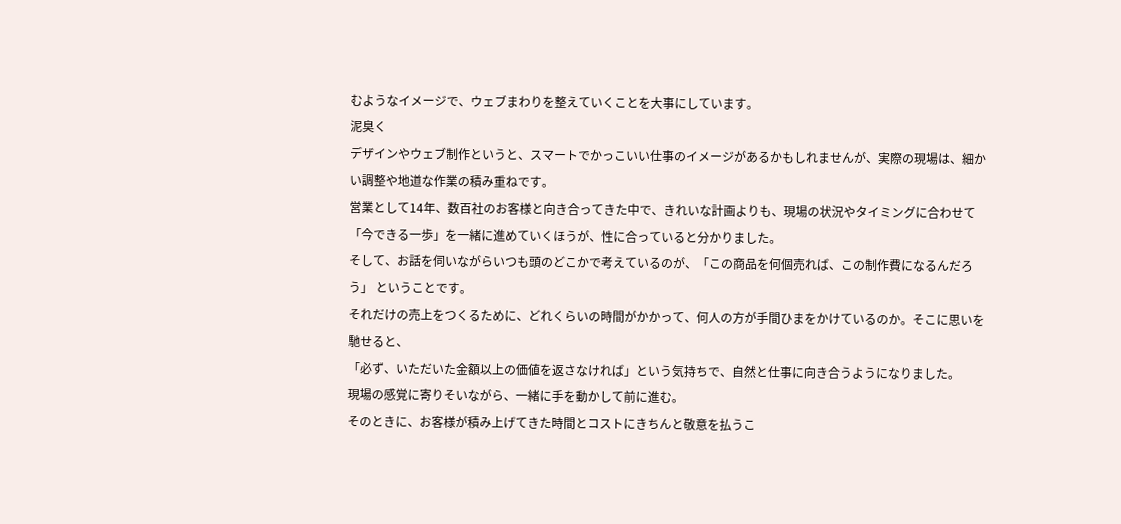むようなイメージで、ウェブまわりを整えていくことを大事にしています。
泥臭く
デザインやウェブ制作というと、スマートでかっこいい仕事のイメージがあるかもしれませんが、実際の現場は、細かい調整や地道な作業の積み重ねです。
営業として14年、数百社のお客様と向き合ってきた中で、きれいな計画よりも、現場の状況やタイミングに合わせて「今できる一歩」を一緒に進めていくほうが、性に合っていると分かりました。
そして、お話を伺いながらいつも頭のどこかで考えているのが、「この商品を何個売れば、この制作費になるんだろう」 ということです。
それだけの売上をつくるために、どれくらいの時間がかかって、何人の方が手間ひまをかけているのか。そこに思いを馳せると、
「必ず、いただいた金額以上の価値を返さなければ」という気持ちで、自然と仕事に向き合うようになりました。
現場の感覚に寄りそいながら、一緒に手を動かして前に進む。
そのときに、お客様が積み上げてきた時間とコストにきちんと敬意を払うこ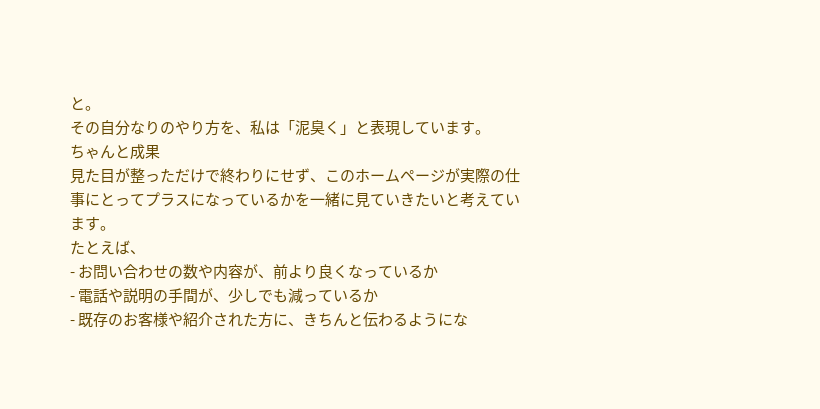と。
その自分なりのやり方を、私は「泥臭く」と表現しています。
ちゃんと成果
見た目が整っただけで終わりにせず、このホームページが実際の仕事にとってプラスになっているかを一緒に見ていきたいと考えています。
たとえば、
- お問い合わせの数や内容が、前より良くなっているか
- 電話や説明の手間が、少しでも減っているか
- 既存のお客様や紹介された方に、きちんと伝わるようにな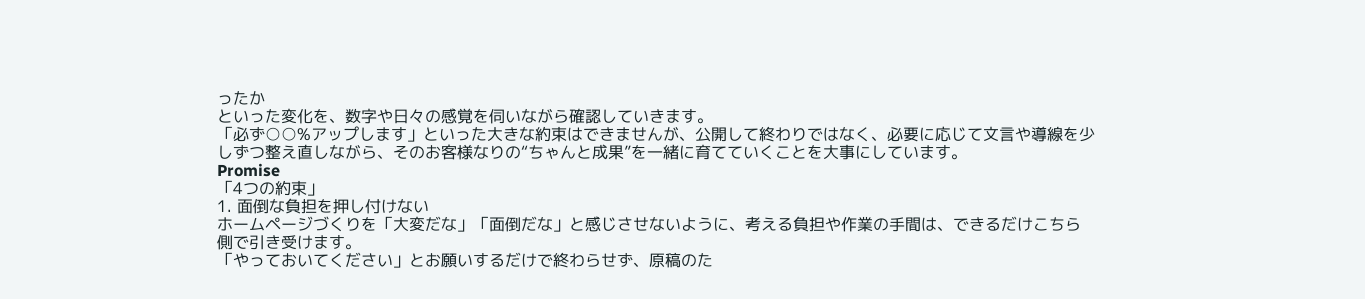ったか
といった変化を、数字や日々の感覚を伺いながら確認していきます。
「必ず○○%アップします」といった大きな約束はできませんが、公開して終わりではなく、必要に応じて文言や導線を少しずつ整え直しながら、そのお客様なりの“ちゃんと成果”を一緒に育てていくことを大事にしています。
Promise
「4つの約束」
1. 面倒な負担を押し付けない
ホームページづくりを「大変だな」「面倒だな」と感じさせないように、考える負担や作業の手間は、できるだけこちら側で引き受けます。
「やっておいてください」とお願いするだけで終わらせず、原稿のた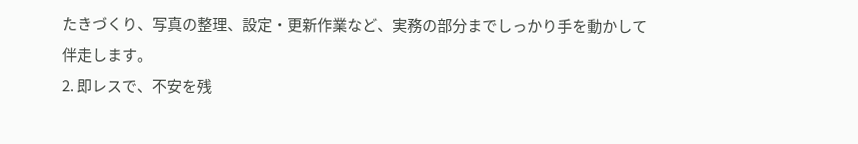たきづくり、写真の整理、設定・更新作業など、実務の部分までしっかり手を動かして伴走します。
2. 即レスで、不安を残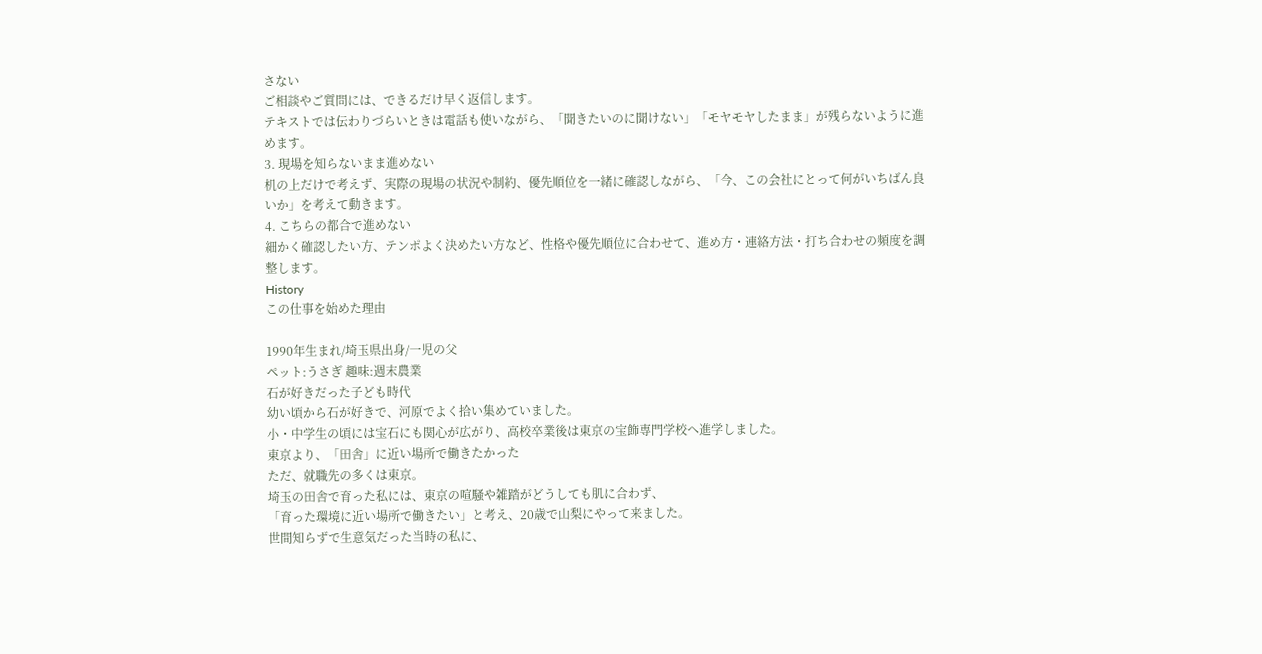さない
ご相談やご質問には、できるだけ早く返信します。
テキストでは伝わりづらいときは電話も使いながら、「聞きたいのに聞けない」「モヤモヤしたまま」が残らないように進めます。
3. 現場を知らないまま進めない
机の上だけで考えず、実際の現場の状況や制約、優先順位を一緒に確認しながら、「今、この会社にとって何がいちばん良いか」を考えて動きます。
4. こちらの都合で進めない
細かく確認したい方、テンポよく決めたい方など、性格や優先順位に合わせて、進め方・連絡方法・打ち合わせの頻度を調整します。
History
この仕事を始めた理由

1990年生まれ/埼玉県出身/一児の父
ペット:うさぎ 趣味:週末農業
石が好きだった子ども時代
幼い頃から石が好きで、河原でよく拾い集めていました。
小・中学生の頃には宝石にも関心が広がり、高校卒業後は東京の宝飾専門学校へ進学しました。
東京より、「田舎」に近い場所で働きたかった
ただ、就職先の多くは東京。
埼玉の田舎で育った私には、東京の喧騒や雑踏がどうしても肌に合わず、
「育った環境に近い場所で働きたい」と考え、20歳で山梨にやって来ました。
世間知らずで生意気だった当時の私に、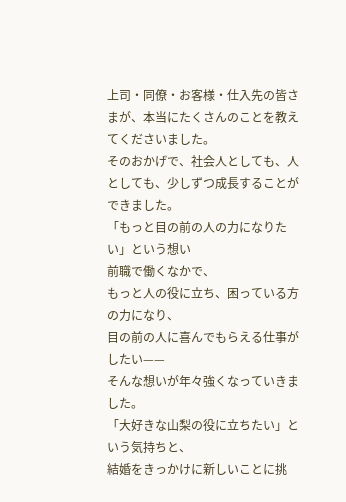上司・同僚・お客様・仕入先の皆さまが、本当にたくさんのことを教えてくださいました。
そのおかげで、社会人としても、人としても、少しずつ成長することができました。
「もっと目の前の人の力になりたい」という想い
前職で働くなかで、
もっと人の役に立ち、困っている方の力になり、
目の前の人に喜んでもらえる仕事がしたい——
そんな想いが年々強くなっていきました。
「大好きな山梨の役に立ちたい」という気持ちと、
結婚をきっかけに新しいことに挑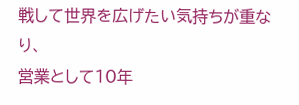戦して世界を広げたい気持ちが重なり、
営業として10年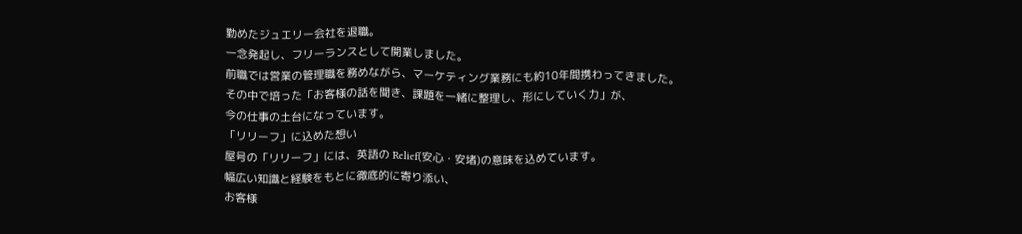勤めたジュエリー会社を退職。
一念発起し、フリーランスとして開業しました。
前職では営業の管理職を務めながら、マーケティング業務にも約10年間携わってきました。
その中で培った「お客様の話を聞き、課題を一緒に整理し、形にしていく力」が、
今の仕事の土台になっています。
「リリーフ」に込めた想い
屋号の「リリーフ」には、英語の Relief(安心・安堵)の意味を込めています。
幅広い知識と経験をもとに徹底的に寄り添い、
お客様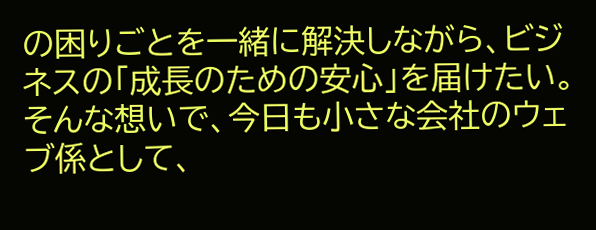の困りごとを一緒に解決しながら、ビジネスの「成長のための安心」を届けたい。
そんな想いで、今日も小さな会社のウェブ係として、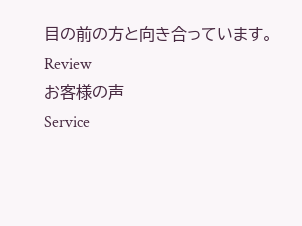目の前の方と向き合っています。
Review
お客様の声
Service